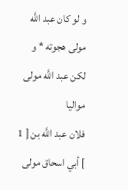و لو كان عبد اللَّه مولى هجوته * و لكن عبد اللَّه مولى مواليا
فلان عبد اللَّه بن [ 1 ] أبي اسحاق مولى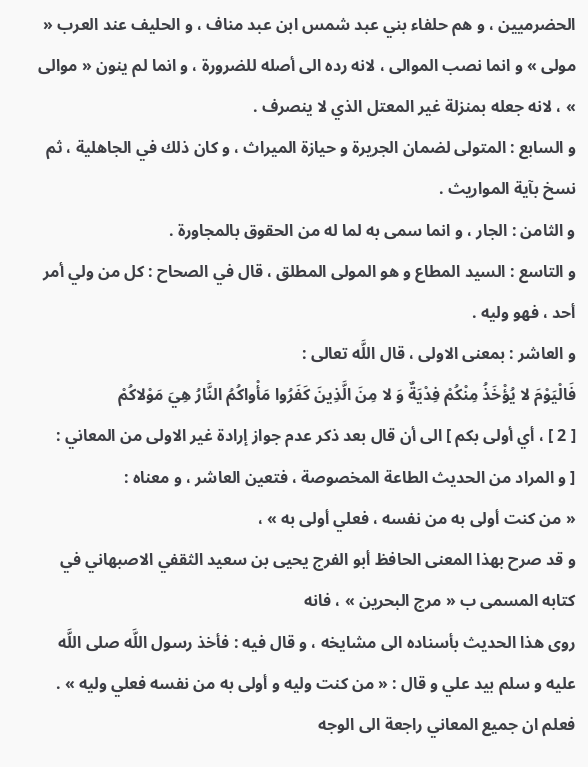الحضرميين ، و هم حلفاء بني عبد شمس ابن عبد مناف ، و الحليف عند العرب « مولى » و انما نصب الموالى ، لانه رده الى أصله للضرورة ، و انما لم ينون « موالى » ، لانه جعله بمنزلة غير المعتل الذي لا ينصرف .
و السابع : المتولى لضمان الجريرة و حيازة الميراث ، و كان ذلك في الجاهلية ، ثم نسخ بآية المواريث .
و الثامن : الجار ، و انما سمى به لما له من الحقوق بالمجاورة .
و التاسع : السيد المطاع و هو المولى المطلق ، قال في الصحاح : كل من ولي أمر أحد ، فهو وليه .
و العاشر : بمعنى الاولى ، قال اللَّه تعالى :
فَالْيَوْمَ لا يُؤْخَذُ مِنْكُمْ فِدْيَةٌ وَ لا مِنَ الَّذِينَ كَفَرُوا مَأْواكُمُ النَّارُ هِيَ مَوْلاكُمْ
[ 2 ] ، أي أولى بكم ] الى أن قال بعد ذكر عدم جواز إرادة غير الاولى من المعاني :
[ و المراد من الحديث الطاعة المخصوصة ، فتعين العاشر ، و معناه :
« من كنت أولى به من نفسه ، فعلي أولى به » ،
و قد صرح بهذا المعنى الحافظ أبو الفرج يحيى بن سعيد الثقفي الاصبهاني في كتابه المسمى ب « مرج البحرين » ، فانه
روى هذا الحديث بأسناده الى مشايخه ، و قال فيه : فأخذ رسول اللَّه صلى اللَّه عليه و سلم بيد علي و قال : « من كنت وليه و أولى به من نفسه فعلي وليه » .
فعلم ان جميع المعاني راجعة الى الوجه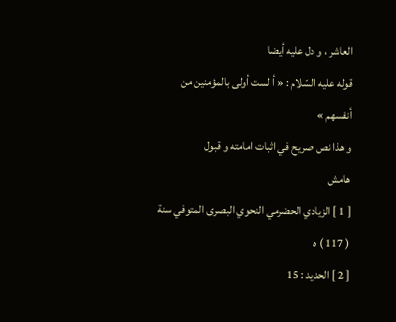العاشر ، و دل عليه أيضا
قوله عليه السّلام : « أ لست أولى بالمؤمنين من أنفسهم »
و هذا نص صريح في اثبات امامته و قبول
هامش
[ 1 ] الزيادي الحضرمي النحوي البصرى المتوفي سنة ( 117 ) ه
[ 2 ] الحديد : 15